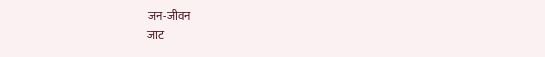जन-जीवन
जाट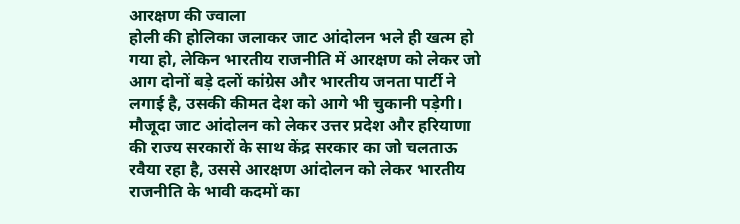आरक्षण की ज्वाला
होली की होलिका जलाकर जाट आंदोलन भले ही खत्म हो गया हो, लेकिन भारतीय राजनीति में आरक्षण को लेकर जो आग दोनों बड़े दलों कांग्रेस और भारतीय जनता पार्टी ने लगाई है, उसकी कीमत देश को आगे भी चुकानी पड़ेगी। मौजूदा जाट आंदोलन को लेकर उत्तर प्रदेश और हरियाणा की राज्य सरकारों के साथ केंद्र सरकार का जो चलताऊ रवैया रहा है, उससे आरक्षण आंदोलन को लेकर भारतीय राजनीति के भावी कदमों का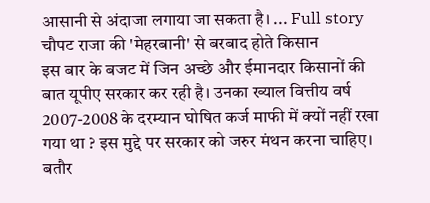आसानी से अंदाजा लगाया जा सकता है। ... Full story
चौपट राजा की 'मेहरबानी' से बरबाद होते किसान
इस बार के बजट में जिन अच्छे और ईमानदार किसानों की बात यूपीए सरकार कर रही है। उनका ख्याल वित्तीय वर्ष 2007-2008 के दरम्यान घोषित कर्ज माफी में क्यों नहीं रखा गया था ? इस मुद्दे पर सरकार को जरुर मंथन करना चाहिए। बतौर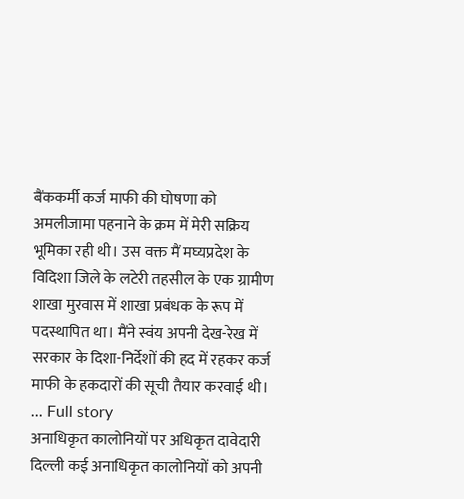बैंककर्मी कर्ज माफी की घोषणा को अमलीजामा पहनाने के क्रम में मेरी सक्रिय भूमिका रही थी। उस वक्त मैं मघ्यप्रदेश के विदिशा जिले के लटेरी तहसील के एक ग्रामीण शाखा मुरवास में शाखा प्रबंधक के रूप में पदस्थापित था। मैंने स्वंय अपनी देख-रेख में सरकार के दिशा-निर्देशों की हद में रहकर कर्ज माफी के हकदारों की सूची तैयार करवाई थी। ... Full story
अनाधिकृत कालोनियों पर अधिकृत दावेदारी
दिल्ली कई अनाधिकृत कालोनियों को अपनी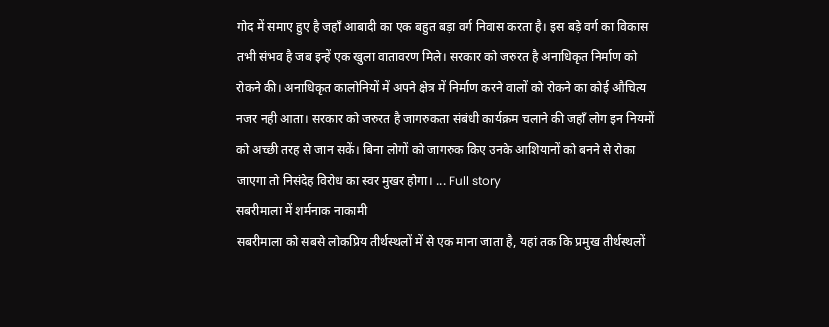गोद में समाए हुए है जहाँ आबादी का एक बहुत बड़ा वर्ग निवास करता है। इस बड़े वर्ग का विकास तभी संभव है जब इन्हें एक खुला वातावरण मिले। सरकार को जरुरत है अनाधिकृत निर्माण को रोकने की। अनाधिकृत कालोनियों में अपने क्षेत्र में निर्माण करने वालों को रोकने का कोई औचित्य नजर नही आता। सरकार को जरुरत है जागरुकता संबंधी कार्यक्रम चलाने की जहाँ लोग इन नियमों को अच्छी तरह से जान सकें। बिना लोगों को जागरुक किए उनके आशियानों को बनने से रोका जाएगा तो निसंदेह विरोध का स्वर मुखर होगा। ... Full story
सबरीमाला में शर्मनाक नाकामी
सबरीमाला को सबसे लोकप्रिय तीर्थस्थलों में से एक माना जाता है, यहां तक कि प्रमुख तीर्थस्थलों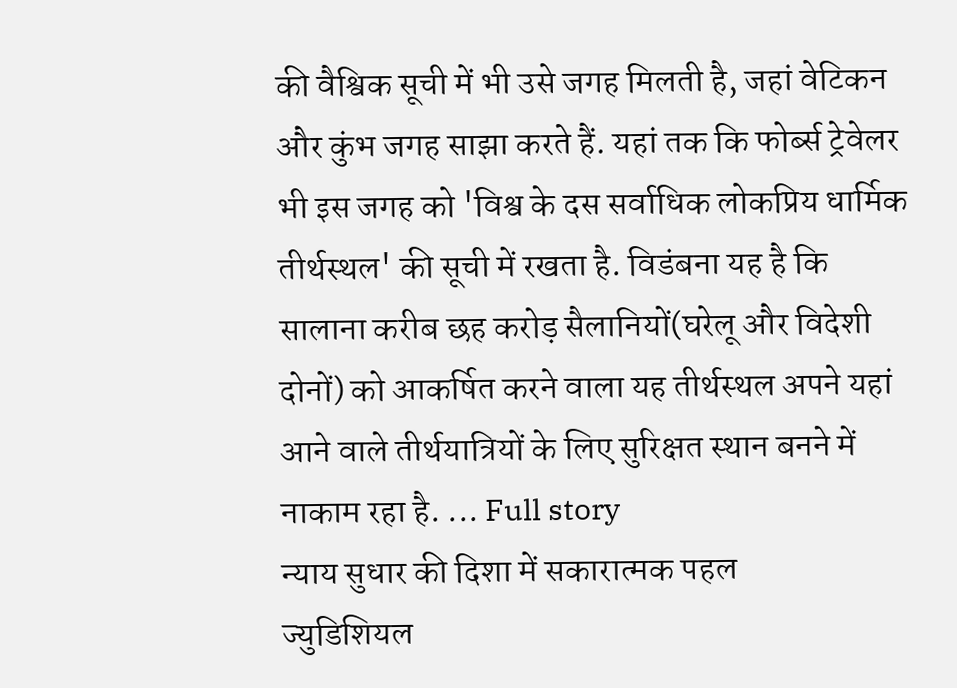की वैश्विक सूची में भी उसे जगह मिलती है, जहां वेटिकन और कुंभ जगह साझा करते हैं. यहां तक कि फोर्ब्स ट्रेवेलर भी इस जगह को 'विश्व के दस सर्वाधिक लोकप्रिय धार्मिक तीर्थस्थल' की सूची में रखता है. विडंबना यह है कि सालाना करीब छह करोड़ सैलानियों(घरेलू और विदेशी दोनों) को आकर्षित करने वाला यह तीर्थस्थल अपने यहां आने वाले तीर्थयात्रियों के लिए सुरिक्षत स्थान बनने में नाकाम रहा है. ... Full story
न्याय सुधार की दिशा में सकारात्मक पहल
ज्युडिशियल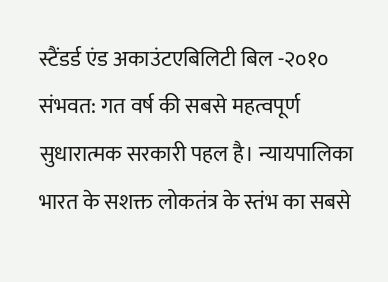स्टैंडर्ड एंड अकाउंटएबिलिटी बिल -२०१० संभवत: गत वर्ष की सबसे महत्वपूर्ण सुधारात्मक सरकारी पहल है। न्यायपालिका भारत के सशक्त लोकतंत्र के स्तंभ का सबसे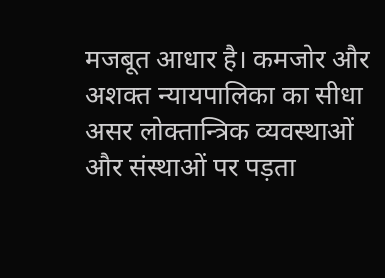मजबूत आधार है। कमजोर और अशक्त न्यायपालिका का सीधा असर लोक्तान्त्रिक व्यवस्थाओं और संस्थाओं पर पड़ता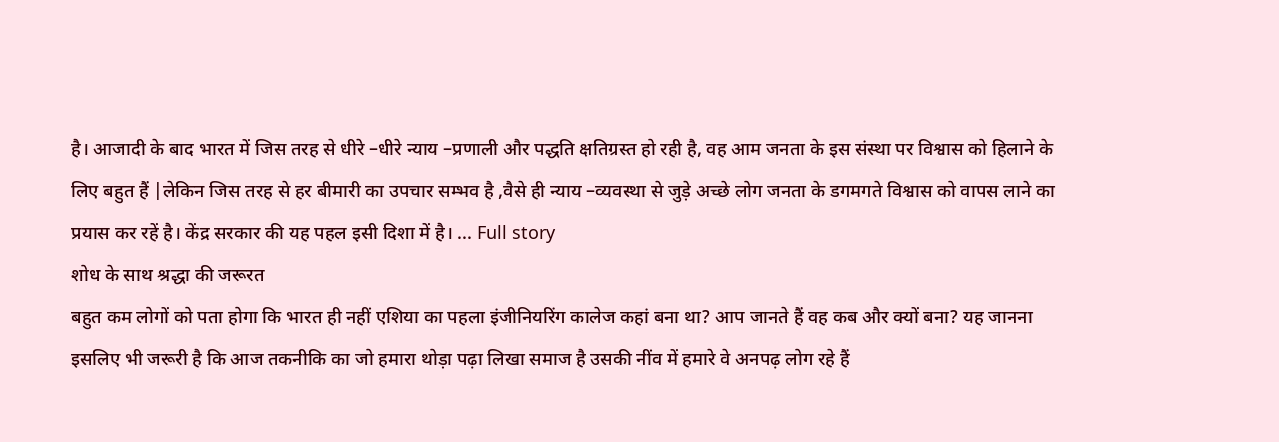है। आजादी के बाद भारत में जिस तरह से धीरे –धीरे न्याय –प्रणाली और पद्धति क्षतिग्रस्त हो रही है, वह आम जनता के इस संस्था पर विश्वास को हिलाने के लिए बहुत हैं |लेकिन जिस तरह से हर बीमारी का उपचार सम्भव है ,वैसे ही न्याय –व्यवस्था से जुड़े अच्छे लोग जनता के डगमगते विश्वास को वापस लाने का प्रयास कर रहें है। केंद्र सरकार की यह पहल इसी दिशा में है। ... Full story
शोध के साथ श्रद्धा की जरूरत
बहुत कम लोगों को पता होगा कि भारत ही नहीं एशिया का पहला इंजीनियरिंग कालेज कहां बना था? आप जानते हैं वह कब और क्यों बना? यह जानना इसलिए भी जरूरी है कि आज तकनीकि का जो हमारा थोड़ा पढ़ा लिखा समाज है उसकी नींव में हमारे वे अनपढ़ लोग रहे हैं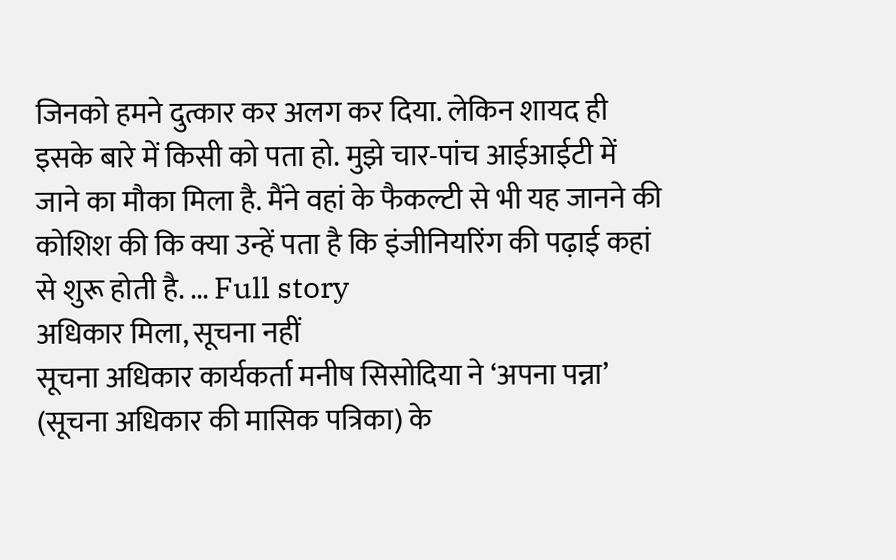जिनको हमने दुत्कार कर अलग कर दिया. लेकिन शायद ही इसके बारे में किसी को पता हो. मुझे चार-पांच आईआईटी में जाने का मौका मिला है. मैंने वहां के फैकल्टी से भी यह जानने की कोशिश की कि क्या उन्हें पता है कि इंजीनियरिंग की पढ़ाई कहां से शुरू होती है. ... Full story
अधिकार मिला, सूचना नहीं
सूचना अधिकार कार्यकर्ता मनीष सिसोदिया ने ‘अपना पन्ना’ (सूचना अधिकार की मासिक पत्रिका) के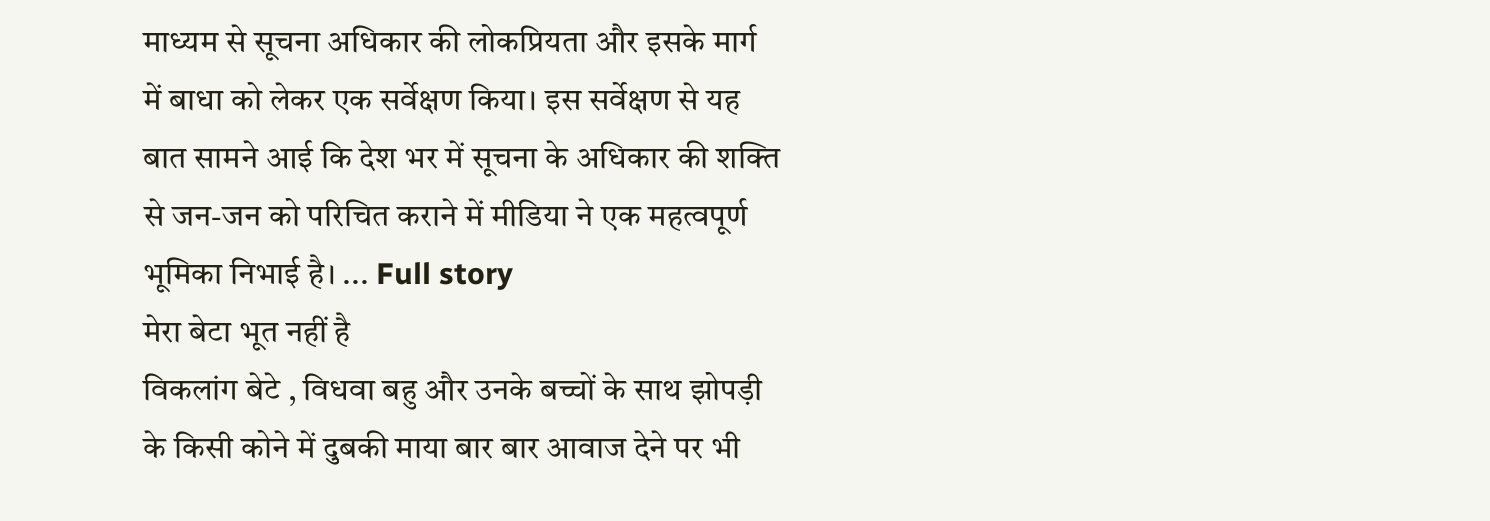माध्यम से सूचना अधिकार की लोकप्रियता और इसके मार्ग में बाधा को लेकर एक सर्वेक्षण किया। इस सर्वेक्षण से यह बात सामने आई कि देश भर में सूचना के अधिकार की शक्ति से जन-जन को परिचित कराने में मीडिया ने एक महत्वपूर्ण भूमिका निभाई है। ... Full story
मेरा बेटा भूत नहीं है
विकलांग बेटे , विधवा बहु और उनके बच्चों के साथ झोपड़ी के किसी कोने में दुबकी माया बार बार आवाज देने पर भी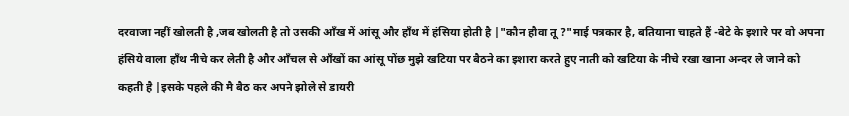दरवाजा नहीं खोलती है ,जब खोलती है तो उसकी आँख में आंसू और हाँथ में हंसिया होती है |"कौन हौवा तू ?"माई पत्रकार है, बतियाना चाहते हैं -बेटे के इशारे पर वो अपना हंसिये वाला हाँथ नीचे कर लेती है और आँचल से आँखों का आंसू पोंछ मुझे खटिया पर बैठने का इशारा करते हुए नाती को खटिया के नीचे रखा खाना अन्दर ले जाने को कहती है |इसके पहले की मै बैठ कर अपने झोले से डायरी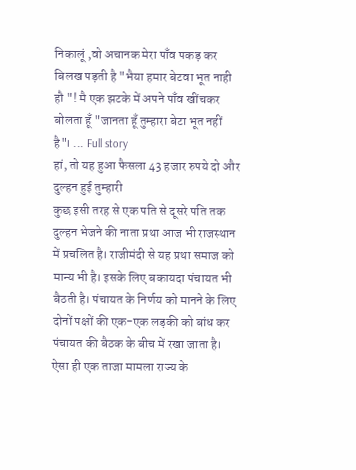निकालूं ,वो अचानक मेरा पाँव पकड़ कर बिलख पड़ती है "भैया हमार बेटवा भूत नाही हौ "! मै एक झटके में अपने पाँव खींचकर बोलता हूँ "जानता हूँ तुम्हारा बेटा भूत नहीं है"। ... Full story
हां, तो यह हुआ फैसला 43 हजार रुपये दो और दुल्हन हुई तुम्हारी
कुछ इसी तरह से एक पति से दूसरे पति तक दुल्हन भेजने की नाता प्रथा आज भी राजस्थान में प्रचलित है। राजीमंदी से यह प्रथा समाज को मान्य भी है। इसके लिए बकायदा पंचायत भी बैठती है। पंचायत के निर्णय को मानने के लिए दोनों पक्षों की एक-एक लड़की को बांध कर पंचायत की बैठक के बीच में रखा जाता है। ऐसा ही एक ताजा मामला राज्य के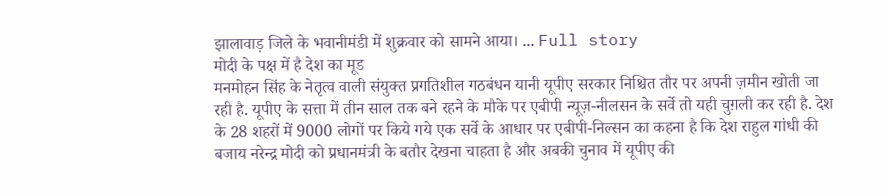झालावाड़ जिले के भवानीमंडी में शुक्रवार को सामने आया। ... Full story
मोदी के पक्ष में है देश का मूड
मनमोहन सिंह के नेतृत्व वाली संयुक्त प्रगतिशील गठबंधन यानी यूपीए सरकार निश्चित तौर पर अपनी ज़मीन खोती जा रही है. यूपीए के सत्ता में तीन साल तक बने रहने के मौके पर एबीपी न्यूज़-नीलसन के सर्वे तो यही चुग़ली कर रही है. देश के 28 शहरों में 9000 लोगों पर किये गये एक सर्वे के आधार पर एबीपी-निल्सन का कहना है कि देश राहुल गांधी की बजाय नरेन्द्र मोदी को प्रधानमंत्री के बतौर देखना चाहता है और अबकी चुनाव में यूपीए की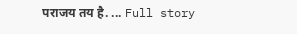पराजय तय है. ... Full story